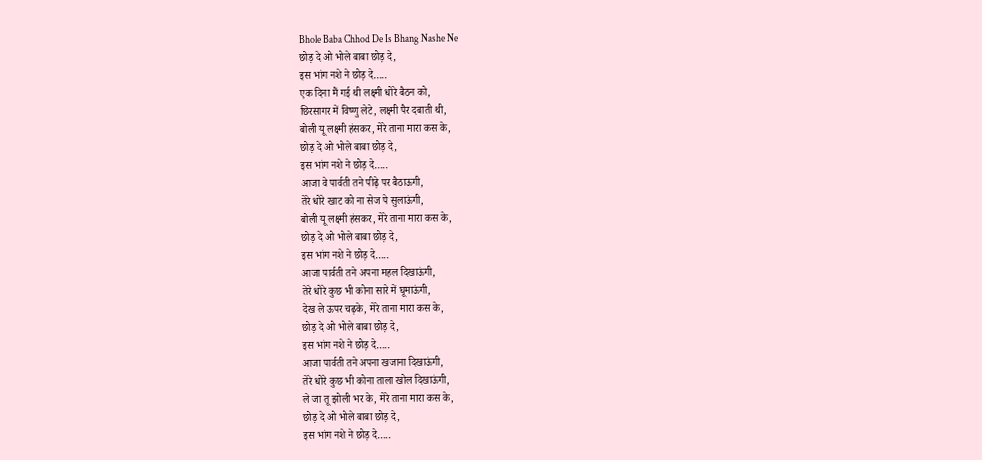Bhole Baba Chhod De Is Bhang Nashe Ne
छोड़ दे ओ भोले बाबा छोड़ दे,
इस भांग नशे ने छोड़ दे…..
एक दिना मैं गई थी लक्ष्मी धोरे बैठन को,
छिरसागर में विष्णु लेटे, लक्ष्मी पैर दबाती थी,
बोली यू लक्ष्मी हंसकर, मेरे ताना मारा कस के,
छोड़ दे ओ भोले बाबा छोड़ दे,
इस भांग नशे ने छोड़ दे…..
आजा वे पार्वती तने पीढ़े पर बैठाऊगी,
तेरे धोरे खाट को ना सेज पे सुलाऊंगी,
बोली यू लक्ष्मी हंसकर, मेरे ताना मारा कस के,
छोड़ दे ओ भोले बाबा छोड़ दे,
इस भांग नशे ने छोड़ दे…..
आजा पार्वती तने अपना महल दिखाऊंगी,
तेरे धोरे कुछ भी कोना सारे में घूमाऊंगी,
देख ले ऊपर चढ़के, मेरे ताना मारा कस के,
छोड़ दे ओ भोले बाबा छोड़ दे,
इस भांग नशे ने छोड़ दे…..
आजा पार्वती तने अपना खजाना दिखाऊंगी,
तेरे धोरे कुछ भी कोना ताला खोल दिखाऊंगी,
ले जा तू झोली भर के, मेरे ताना मारा कस के,
छोड़ दे ओ भोले बाबा छोड़ दे,
इस भांग नशे ने छोड़ दे…..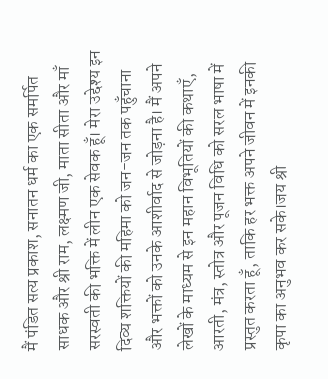मैं पंडित सत्य प्रकाश, सनातन धर्म का एक समर्पित साधक और श्री राम, लक्ष्मण जी, माता सीता और माँ सरस्वती की भक्ति में लीन एक सेवक हूँ। मेरा उद्देश्य इन दिव्य शक्तियों की महिमा को जन-जन तक पहुँचाना और भक्तों को उनके आशीर्वाद से जोड़ना है। मैं अपने लेखों के माध्यम से इन महान विभूतियों की कथाएँ, आरती, मंत्र, स्तोत्र और पूजन विधि को सरल भाषा में प्रस्तुत करता हूँ, ताकि हर भक्त अपने जीवन में इनकी कृपा का अनुभव कर सके।जय श्री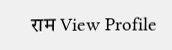राम View Profile